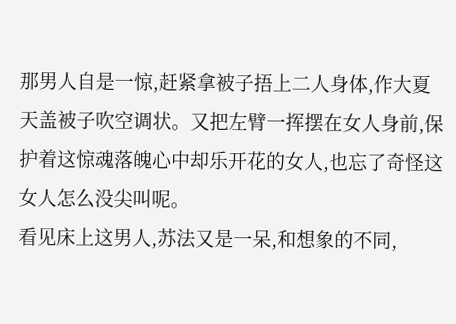那男人自是一惊,赶紧拿被子捂上二人身体,作大夏天盖被子吹空调状。又把左臂一挥摆在女人身前,保护着这惊魂落魄心中却乐开花的女人,也忘了奇怪这女人怎么没尖叫呢。
看见床上这男人,苏法又是一呆,和想象的不同,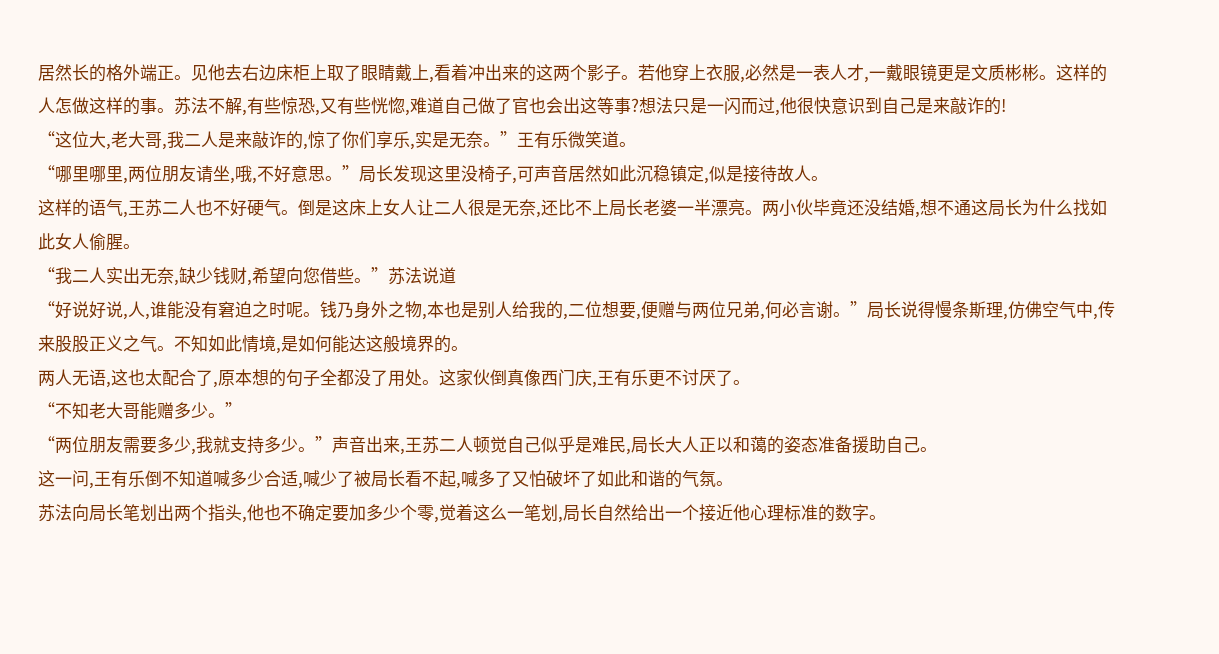居然长的格外端正。见他去右边床柜上取了眼睛戴上,看着冲出来的这两个影子。若他穿上衣服,必然是一表人才,一戴眼镜更是文质彬彬。这样的人怎做这样的事。苏法不解,有些惊恐,又有些恍惚,难道自己做了官也会出这等事?想法只是一闪而过,他很快意识到自己是来敲诈的!
“这位大,老大哥,我二人是来敲诈的,惊了你们享乐,实是无奈。”王有乐微笑道。
“哪里哪里,两位朋友请坐,哦,不好意思。”局长发现这里没椅子,可声音居然如此沉稳镇定,似是接待故人。
这样的语气,王苏二人也不好硬气。倒是这床上女人让二人很是无奈,还比不上局长老婆一半漂亮。两小伙毕竟还没结婚,想不通这局长为什么找如此女人偷腥。
“我二人实出无奈,缺少钱财,希望向您借些。”苏法说道
“好说好说,人,谁能没有窘迫之时呢。钱乃身外之物,本也是别人给我的,二位想要,便赠与两位兄弟,何必言谢。”局长说得慢条斯理,仿佛空气中,传来股股正义之气。不知如此情境,是如何能达这般境界的。
两人无语,这也太配合了,原本想的句子全都没了用处。这家伙倒真像西门庆,王有乐更不讨厌了。
“不知老大哥能赠多少。”
“两位朋友需要多少,我就支持多少。”声音出来,王苏二人顿觉自己似乎是难民,局长大人正以和蔼的姿态准备援助自己。
这一问,王有乐倒不知道喊多少合适,喊少了被局长看不起,喊多了又怕破坏了如此和谐的气氛。
苏法向局长笔划出两个指头,他也不确定要加多少个零,觉着这么一笔划,局长自然给出一个接近他心理标准的数字。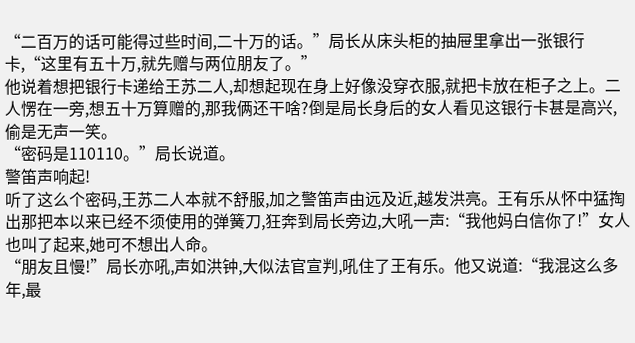“二百万的话可能得过些时间,二十万的话。”局长从床头柜的抽屉里拿出一张银行卡,“这里有五十万,就先赠与两位朋友了。”
他说着想把银行卡递给王苏二人,却想起现在身上好像没穿衣服,就把卡放在柜子之上。二人愣在一旁,想五十万算赠的,那我俩还干啥?倒是局长身后的女人看见这银行卡甚是高兴,偷是无声一笑。
“密码是110110。”局长说道。
警笛声响起!
听了这么个密码,王苏二人本就不舒服,加之警笛声由远及近,越发洪亮。王有乐从怀中猛掏出那把本以来已经不须使用的弹簧刀,狂奔到局长旁边,大吼一声:“我他妈白信你了!”女人也叫了起来,她可不想出人命。
“朋友且慢!”局长亦吼,声如洪钟,大似法官宣判,吼住了王有乐。他又说道:“我混这么多年,最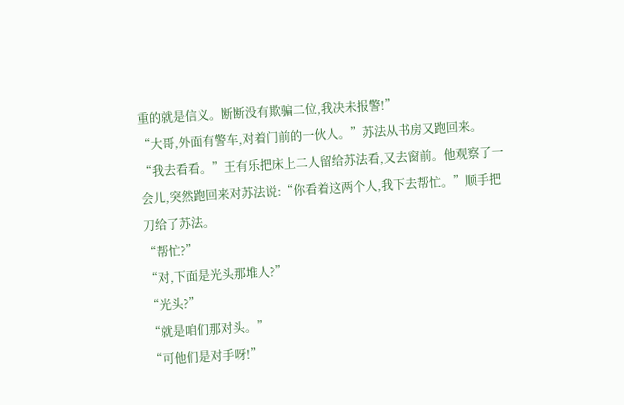重的就是信义。断断没有欺骗二位,我决未报警!”
“大哥,外面有警车,对着门前的一伙人。”苏法从书房又跑回来。
“我去看看。”王有乐把床上二人留给苏法看,又去窗前。他观察了一会儿,突然跑回来对苏法说:“你看着这两个人,我下去帮忙。”顺手把刀给了苏法。
“帮忙?”
“对,下面是光头那堆人?”
“光头?”
“就是咱们那对头。”
“可他们是对手呀!”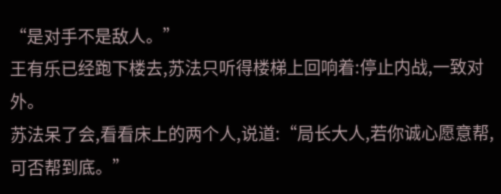“是对手不是敌人。”
王有乐已经跑下楼去,苏法只听得楼梯上回响着:停止内战,一致对外。
苏法呆了会,看看床上的两个人,说道:“局长大人,若你诚心愿意帮,可否帮到底。”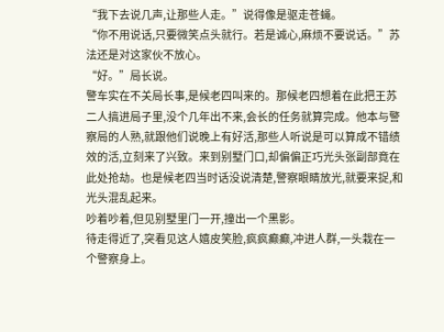“我下去说几声,让那些人走。”说得像是驱走苍蝇。
“你不用说话,只要微笑点头就行。若是诚心,麻烦不要说话。”苏法还是对这家伙不放心。
“好。”局长说。
警车实在不关局长事,是候老四叫来的。那候老四想着在此把王苏二人搞进局子里,没个几年出不来,会长的任务就算完成。他本与警察局的人熟,就跟他们说晚上有好活,那些人听说是可以算成不错绩效的活,立刻来了兴致。来到别墅门口,却偏偏正巧光头张副部竟在此处抢劫。也是候老四当时话没说清楚,警察眼睛放光,就要来捉,和光头混乱起来。
吵着吵着,但见别墅里门一开,撞出一个黑影。
待走得近了,突看见这人嬉皮笑脸,疯疯癫癫,冲进人群,一头栽在一个警察身上。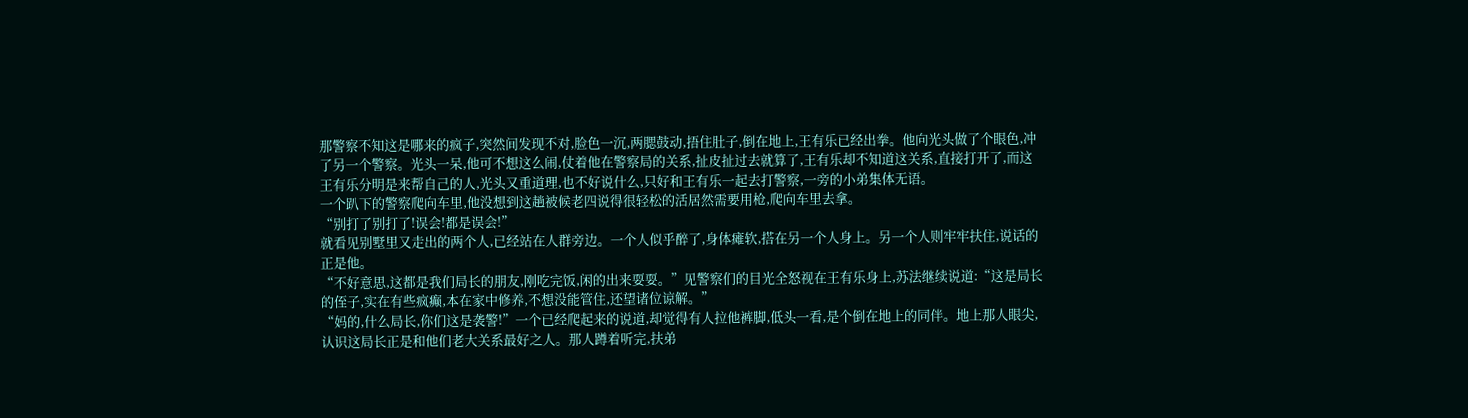那警察不知这是哪来的疯子,突然间发现不对,脸色一沉,两腮鼓动,捂住肚子,倒在地上,王有乐已经出拳。他向光头做了个眼色,冲了另一个警察。光头一呆,他可不想这么闹,仗着他在警察局的关系,扯皮扯过去就算了,王有乐却不知道这关系,直接打开了,而这王有乐分明是来帮自己的人,光头又重道理,也不好说什么,只好和王有乐一起去打警察,一旁的小弟集体无语。
一个趴下的警察爬向车里,他没想到这趟被候老四说得很轻松的活居然需要用枪,爬向车里去拿。
“别打了别打了!误会!都是误会!”
就看见别墅里又走出的两个人,已经站在人群旁边。一个人似乎醉了,身体瘫软,搭在另一个人身上。另一个人则牢牢扶住,说话的正是他。
“不好意思,这都是我们局长的朋友,刚吃完饭,闲的出来耍耍。”见警察们的目光全怒视在王有乐身上,苏法继续说道:“这是局长的侄子,实在有些疯癫,本在家中修养,不想没能管住,还望诸位谅解。”
“妈的,什么局长,你们这是袭警!”一个已经爬起来的说道,却觉得有人拉他裤脚,低头一看,是个倒在地上的同伴。地上那人眼尖,认识这局长正是和他们老大关系最好之人。那人蹲着听完,扶弟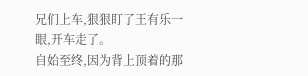兄们上车,狠狠盯了王有乐一眼,开车走了。
自始至终,因为背上顶着的那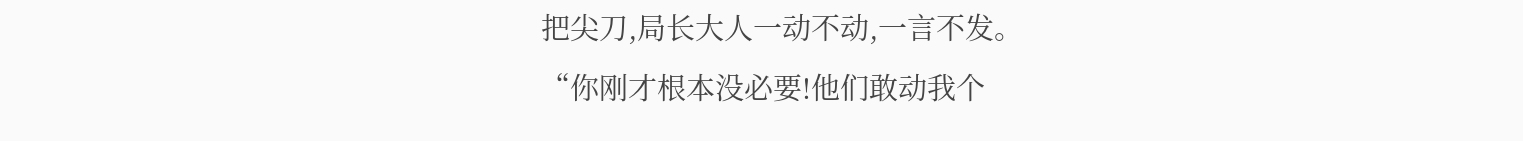把尖刀,局长大人一动不动,一言不发。
“你刚才根本没必要!他们敢动我个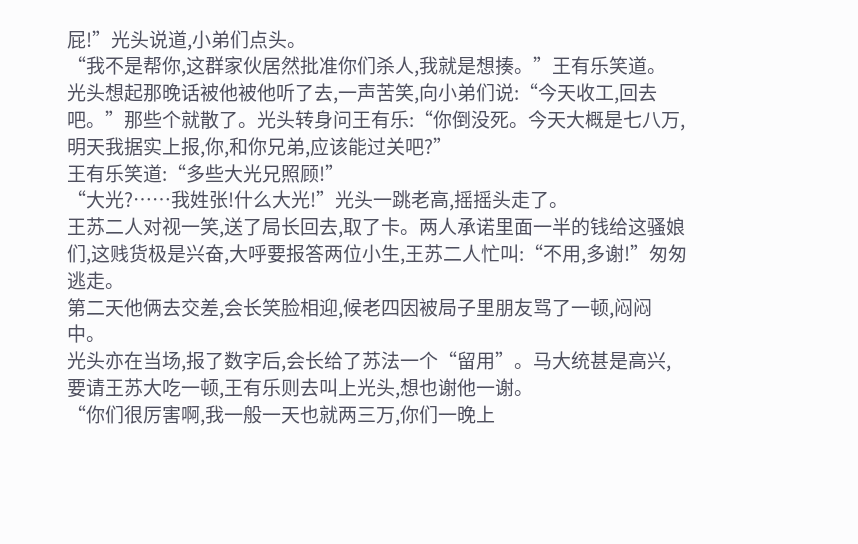屁!”光头说道,小弟们点头。
“我不是帮你,这群家伙居然批准你们杀人,我就是想揍。”王有乐笑道。
光头想起那晚话被他被他听了去,一声苦笑,向小弟们说:“今天收工,回去吧。”那些个就散了。光头转身问王有乐:“你倒没死。今天大概是七八万,明天我据实上报,你,和你兄弟,应该能过关吧?”
王有乐笑道:“多些大光兄照顾!”
“大光?……我姓张!什么大光!”光头一跳老高,摇摇头走了。
王苏二人对视一笑,送了局长回去,取了卡。两人承诺里面一半的钱给这骚娘们,这贱货极是兴奋,大呼要报答两位小生,王苏二人忙叫:“不用,多谢!”匆匆逃走。
第二天他俩去交差,会长笑脸相迎,候老四因被局子里朋友骂了一顿,闷闷中。
光头亦在当场,报了数字后,会长给了苏法一个“留用”。马大统甚是高兴,要请王苏大吃一顿,王有乐则去叫上光头,想也谢他一谢。
“你们很厉害啊,我一般一天也就两三万,你们一晚上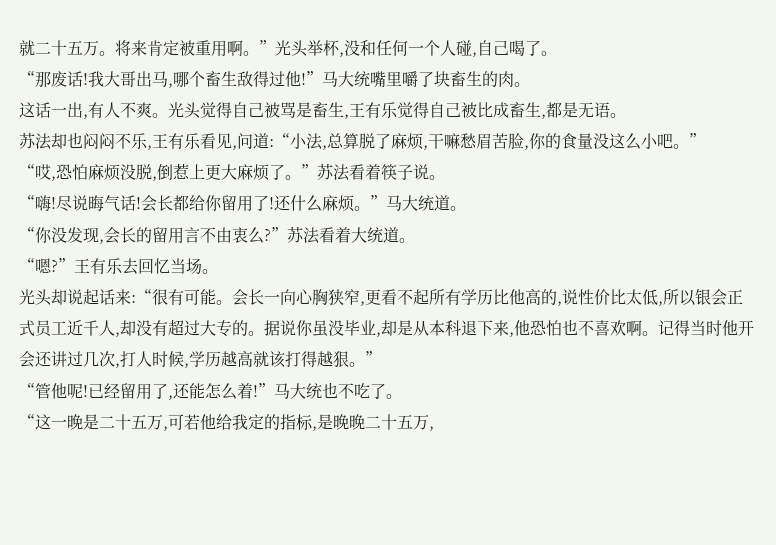就二十五万。将来肯定被重用啊。”光头举杯,没和任何一个人碰,自己喝了。
“那废话!我大哥出马,哪个畜生敌得过他!”马大统嘴里嚼了块畜生的肉。
这话一出,有人不爽。光头觉得自己被骂是畜生,王有乐觉得自己被比成畜生,都是无语。
苏法却也闷闷不乐,王有乐看见,问道:“小法,总算脱了麻烦,干嘛愁眉苦脸,你的食量没这么小吧。”
“哎,恐怕麻烦没脱,倒惹上更大麻烦了。”苏法看着筷子说。
“嗨!尽说晦气话!会长都给你留用了!还什么麻烦。”马大统道。
“你没发现,会长的留用言不由衷么?”苏法看着大统道。
“嗯?”王有乐去回忆当场。
光头却说起话来:“很有可能。会长一向心胸狭窄,更看不起所有学历比他高的,说性价比太低,所以银会正式员工近千人,却没有超过大专的。据说你虽没毕业,却是从本科退下来,他恐怕也不喜欢啊。记得当时他开会还讲过几次,打人时候,学历越高就该打得越狠。”
“管他呢!已经留用了,还能怎么着!”马大统也不吃了。
“这一晚是二十五万,可若他给我定的指标,是晚晚二十五万,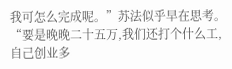我可怎么完成呢。”苏法似乎早在思考。
“要是晚晚二十五万,我们还打个什么工,自己创业多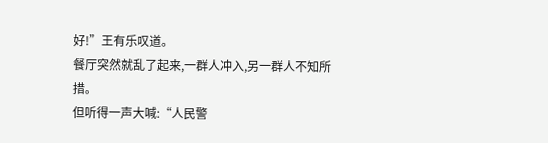好!”王有乐叹道。
餐厅突然就乱了起来,一群人冲入,另一群人不知所措。
但听得一声大喊:“人民警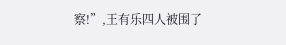察!”,王有乐四人被围了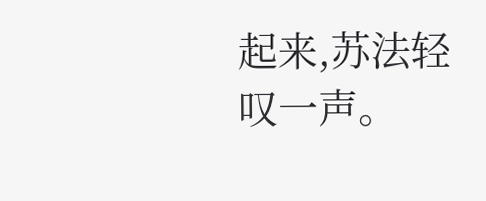起来,苏法轻叹一声。